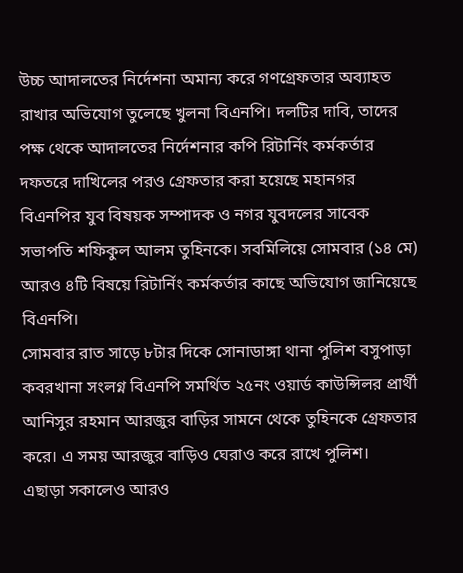উচ্চ আদালতের নির্দেশনা অমান্য করে গণগ্রেফতার অব্যাহত রাখার অভিযোগ তুলেছে খুলনা বিএনপি। দলটির দাবি, তাদের পক্ষ থেকে আদালতের নির্দেশনার কপি রিটার্নিং কর্মকর্তার দফতরে দাখিলের পরও গ্রেফতার করা হয়েছে মহানগর বিএনপির যুব বিষয়ক সম্পাদক ও নগর যুবদলের সাবেক সভাপতি শফিকুল আলম তুহিনকে। সবমিলিয়ে সোমবার (১৪ মে) আরও ৪টি বিষয়ে রিটার্নিং কর্মকর্তার কাছে অভিযোগ জানিয়েছে বিএনপি।
সোমবার রাত সাড়ে ৮টার দিকে সোনাডাঙ্গা থানা পুলিশ বসুপাড়া কবরখানা সংলগ্ন বিএনপি সমর্থিত ২৫নং ওয়ার্ড কাউন্সিলর প্রার্থী আনিসুর রহমান আরজুর বাড়ির সামনে থেকে তুহিনকে গ্রেফতার করে। এ সময় আরজুর বাড়িও ঘেরাও করে রাখে পুলিশ।
এছাড়া সকালেও আরও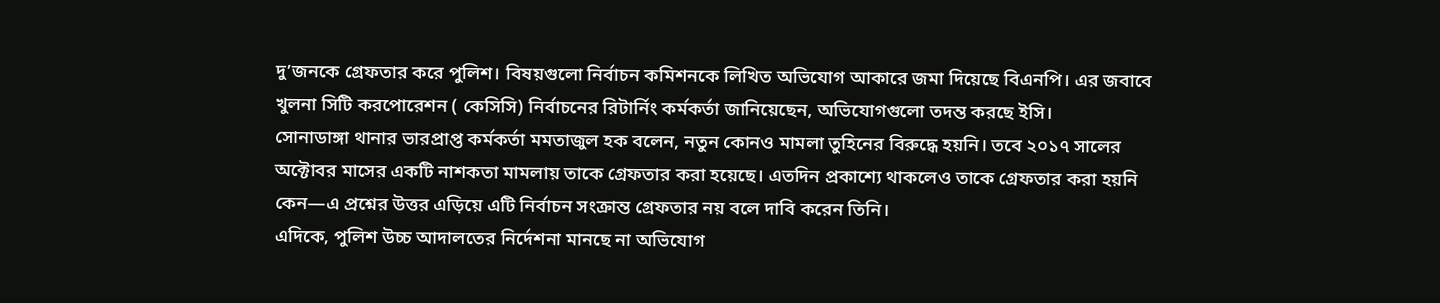দু’জনকে গ্রেফতার করে পুলিশ। বিষয়গুলো নির্বাচন কমিশনকে লিখিত অভিযোগ আকারে জমা দিয়েছে বিএনপি। এর জবাবে খুলনা সিটি করপোরেশন ( কেসিসি) নির্বাচনের রিটার্নিং কর্মকর্তা জানিয়েছেন, অভিযোগগুলো তদন্ত করছে ইসি।
সোনাডাঙ্গা থানার ভারপ্রাপ্ত কর্মকর্তা মমতাজুল হক বলেন, নতুন কোনও মামলা তুহিনের বিরুদ্ধে হয়নি। তবে ২০১৭ সালের অক্টোবর মাসের একটি নাশকতা মামলায় তাকে গ্রেফতার করা হয়েছে। এতদিন প্রকাশ্যে থাকলেও তাকে গ্রেফতার করা হয়নি কেন—এ প্রশ্নের উত্তর এড়িয়ে এটি নির্বাচন সংক্রান্ত গ্রেফতার নয় বলে দাবি করেন তিনি।
এদিকে, পুলিশ উচ্চ আদালতের নির্দেশনা মানছে না অভিযোগ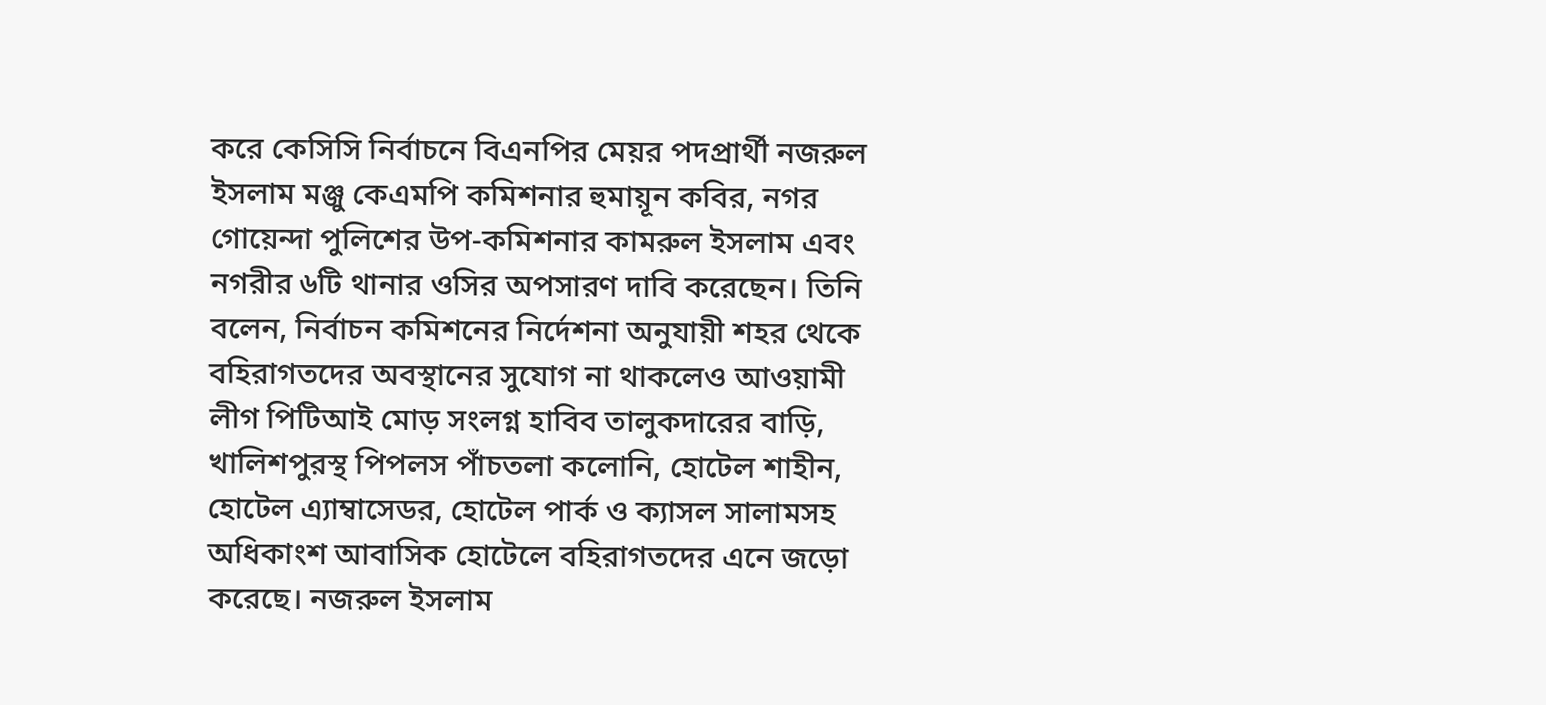করে কেসিসি নির্বাচনে বিএনপির মেয়র পদপ্রার্থী নজরুল ইসলাম মঞ্জু কেএমপি কমিশনার হুমায়ূন কবির, নগর গোয়েন্দা পুলিশের উপ-কমিশনার কামরুল ইসলাম এবং নগরীর ৬টি থানার ওসির অপসারণ দাবি করেছেন। তিনি বলেন, নির্বাচন কমিশনের নির্দেশনা অনুযায়ী শহর থেকে বহিরাগতদের অবস্থানের সুযোগ না থাকলেও আওয়ামী লীগ পিটিআই মোড় সংলগ্ন হাবিব তালুকদারের বাড়ি, খালিশপুরস্থ পিপলস পাঁচতলা কলোনি, হোটেল শাহীন, হোটেল এ্যাম্বাসেডর, হোটেল পার্ক ও ক্যাসল সালামসহ অধিকাংশ আবাসিক হোটেলে বহিরাগতদের এনে জড়ো করেছে। নজরুল ইসলাম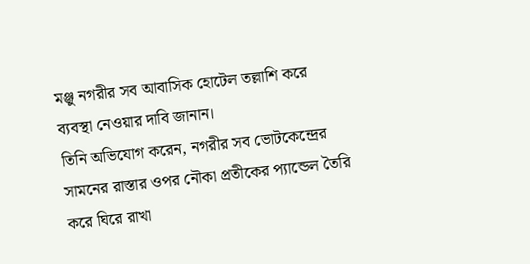মঞ্জু নগরীর সব আবাসিক হোটেল তল্লাশি করে ব্যবস্থা নেওয়ার দাবি জানান।
তিনি অভিযোগ করেন, নগরীর সব ভোটকেন্দ্রের সামনের রাস্তার ওপর নৌকা প্রতীকের প্যান্ডেল তৈরি করে ঘিরে রাখা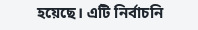হয়েছে। এটি নির্বাচনি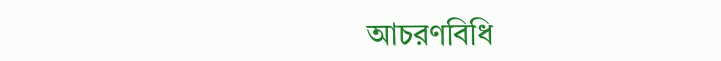আচরণবিধি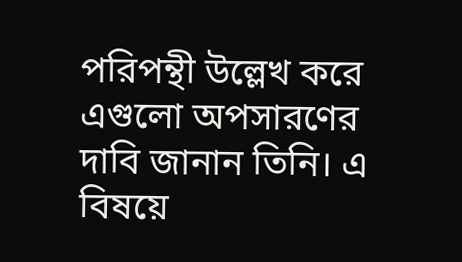পরিপন্থী উল্লেখ করে এগুলো অপসারণের দাবি জানান তিনি। এ বিষয়ে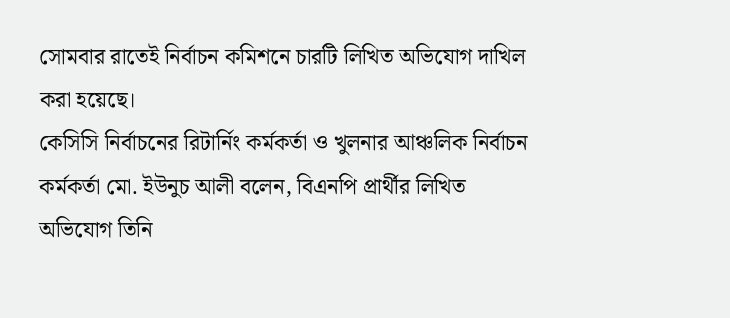সোমবার রাতেই নির্বাচন কমিশনে চারটি লিখিত অভিযোগ দাখিল করা হয়েছে।
কেসিসি নির্বাচনের রিটার্নিং কর্মকর্তা ও খুলনার আঞ্চলিক নির্বাচন কর্মকর্তা মো. ইউনুচ আলী বলেন, বিএনপি প্রার্থীর লিখিত অভিযোগ তিনি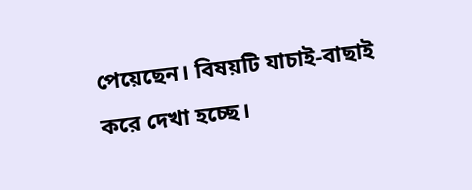পেয়েছেন। বিষয়টি যাচাই-বাছাই করে দেখা হচ্ছে।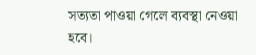সত্যতা পাওয়া গেলে ব্যবস্থা নেওয়া হবে।